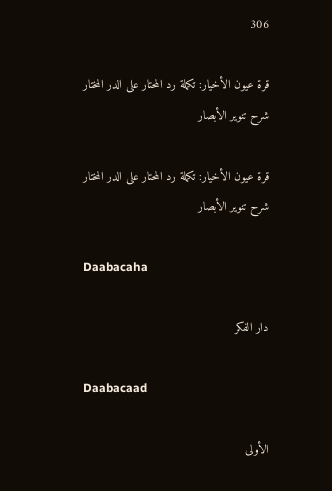306

قرة عيون الأخيار: تكملة رد المحتار على الدر المختار شرح تنوير الأبصار

قرة عيون الأخيار: تكملة رد المحتار على الدر المختار شرح تنوير الأبصار

Daabacaha

دار الفكر

Daabacaad

الأولى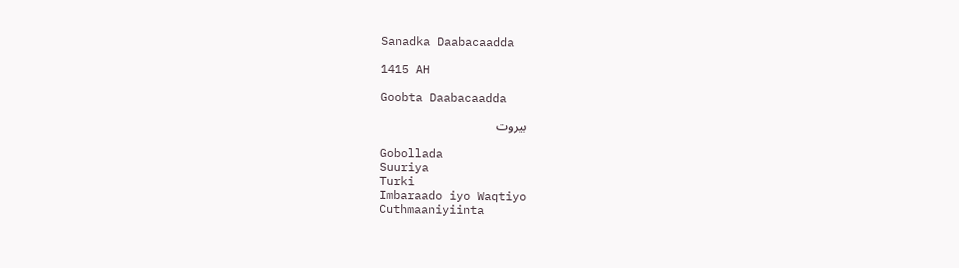Sanadka Daabacaadda

1415 AH

Goobta Daabacaadda

بيروت

Gobollada
Suuriya
Turki
Imbaraado iyo Waqtiyo
Cuthmaaniyiinta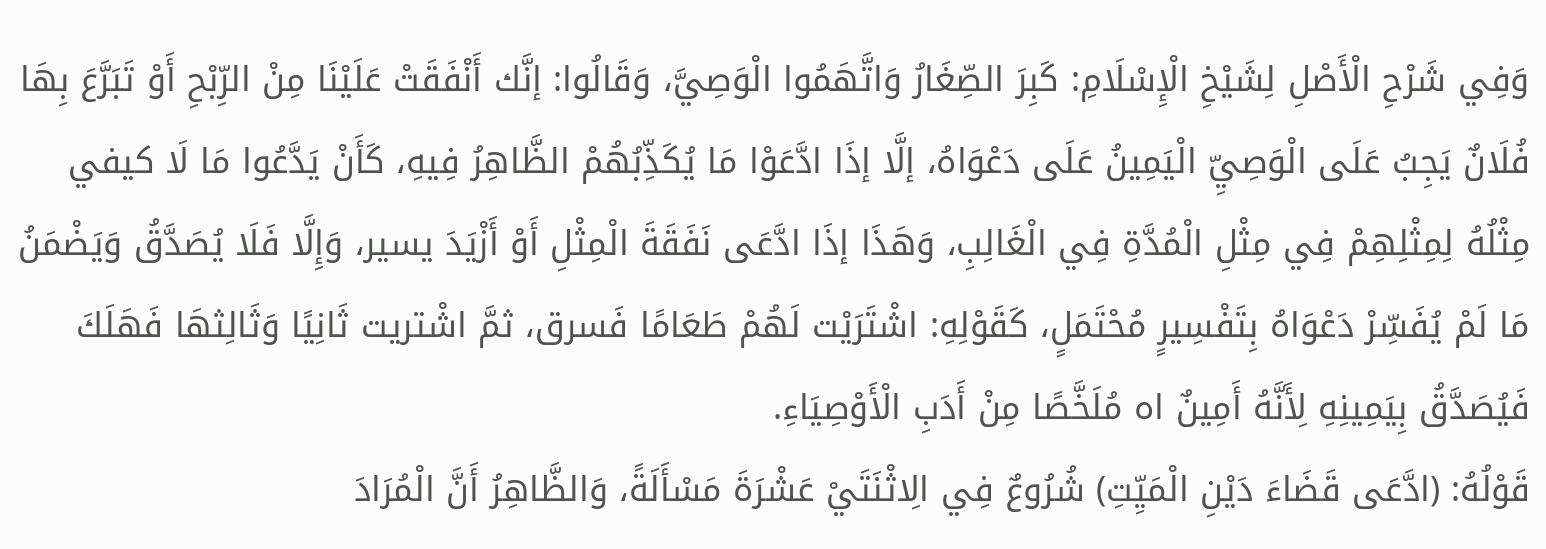وَفِي شَرْحِ الْأَصْلِ لِشَيْخِ الْإِسْلَامِ: كَبِرَ الصِّغَارُ وَاتَّهَمُوا الْوَصِيَّ، وَقَالُوا: إنَّك أَنْفَقَتْ عَلَيْنَا مِنْ الرِّبْحِ أَوْ تَبَرَّعَ بِهَا فُلَانٌ يَجِبُ عَلَى الْوَصِيِّ الْيَمِينُ عَلَى دَعْوَاهُ، إلَّا إذَا ادَّعَوْا مَا يُكَذِّبُهُمْ الظَّاهِرُ فِيهِ، كَأَنْ يَدَّعُوا مَا لَا كيفي مِثْلُهُ لِمِثْلِهِمْ فِي مِثْلِ الْمُدَّةِ فِي الْغَالِبِ، وَهَذَا إذَا ادَّعَى نَفَقَةَ الْمِثْلِ أَوْ أَزْيَدَ يسير، وَإِلَّا فَلَا يُصَدَّقُ وَيَضْمَنُ مَا لَمْ يُفَسِّرْ دَعْوَاهُ بِتَفْسِيرٍ مُحْتَمَلٍ، كَقَوْلِهِ: اشْتَرَيْت لَهُمْ طَعَامًا فَسرق، ثمَّ اشْتريت ثَانِيًا وَثَالِثهَا فَهَلَكَ فَيُصَدَّقُ بِيَمِينِهِ لِأَنَّهُ أَمِينٌ اه مُلَخَّصًا مِنْ أَدَبِ الْأَوْصِيَاءِ.
قَوْلُهُ: (ادَّعَى قَضَاءَ دَيْنِ الْمَيِّتِ) شُرُوعٌ فِي الِاثْنَتَيْ عَشْرَةَ مَسْأَلَةً، وَالظَّاهِرُ أَنَّ الْمُرَادَ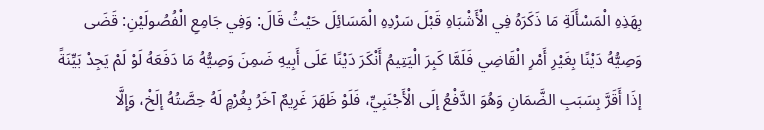بِهَذِهِ الْمَسْأَلَةِ مَا ذَكَرَهُ فِي الْأَشْبَاهِ قَبْلَ سَرْدِهِ الْمَسَائِلَ حَيْثُ قَالَ: وَفِي جَامِعِ الْفُصُولَيْنِ: قَضَى وَصِيُّهُ دَيْنًا بِغَيْرِ أَمْرِ الْقَاضِي فَلَمَّا كَبِرَ الْيَتِيمُ أَنْكَرَ دَيْنًا عَلَى أَبِيهِ ضَمِنَ وَصِيُّهُ مَا دَفَعَهُ لَوْ لَمْ يَجِدْ بَيِّنَةً إذَا أَقَرَّ بِسَبَبِ الضَّمَانِ وَهُوَ الدَّفْعُ إلَى الْأَجْنَبِيِّ، فَلَوْ ظَهَرَ غَرِيمٌ آخَرُ بِغُرْمٍ لَهُ حِصَّتُهُ إلَخْ، وَإِلَّا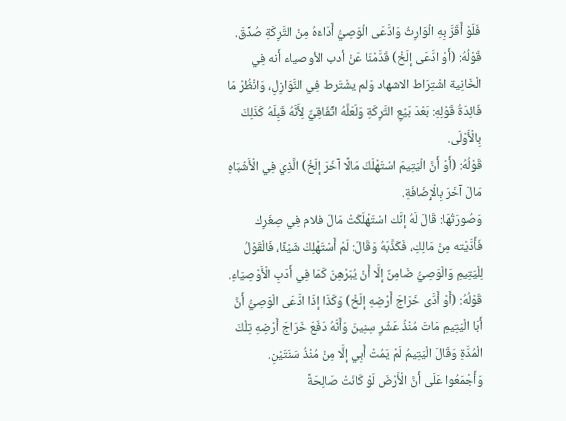فَلَوْ أَقَرَّ بِهِ الْوَارِثُ وَادَّعَى الْوَصِيُّ أَدَاءَهُ مِنْ التَّرِكَةِ صُدِّقَ.
قَوْلُهُ: (أَوْ ادَّعَى إلَخْ) قَدَّمْنَا عَنْ أدب الأوصياء أَنه فِي الْخَانِية اشْتِرَاط الاشهاد وَلم يشْتَرط فِي النَّوَازِلِ، وَانْظُرْ مَا فَائِدَةُ قَوْلِهِ: بَعْدَ بَيْعِ التَّرِكَةِ وَلَعَلَّهُ اتِّفَاقِيٌّ لِأَنَّهُ قَبِلَهُ كَذَلِكَ بِالْأَوْلَى.
قَوْلُهُ: (أَوْ أَنَّ الْيَتِيمَ اسْتَهْلَكَ مَالًا آخَرَ إلَخْ) الَّذِي فِي الْأَشْبَاهِ مَالَ آخَرَ بِالْإِضَافَةِ.
وَصُورَتُهَا: قَالَ لَهُ إنَّك اسْتَهْلَكَتْ مَالَ فلام فِي صِغَرِك فَأَدَّيْته مِنْ مَالِكِ، فَكَذَّبَهُ وَقَالَ: لَمْ أَسْتَهْلِكْ شَيْئًا، فَالْقَوْلُ لِلْيَتِيمِ وَالْوَصِيُّ ضَامِنٌ إلَّا أَنْ يُبَرْهِنَ كَمَا فِي أَدَبِ الْأَوْصِيَاءِ.
قَوْلُهُ: (أَوْ أَدَّى خَرَاجَ أَرْضِهِ إلَخْ) وَكَذَا إذَا ادَّعَى الْوَصِيُّ أَنَّ أَبَا الْيَتِيمِ مَاتَ مُنْذُ عَشْرِ سِنِينَ وَأَنَّهُ دَفَعَ خَرَاجَ أَرْضِهِ تِلْكَ الْمُدَّةِ وَقَالَ الْيَتِيمُ لَمْ يَمُتْ أَبِي إلَّا مِنْ مُنْذُ سَنَتَيْنِ.
وَأَجْمَعُوا عَلَى أَنَّ الْأَرْضَ لَوْ كَانَتْ صَالِحَةً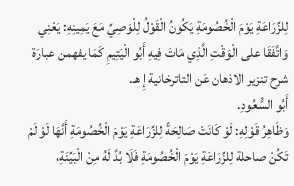لِلزِّرَاعَةِ يَوْمَ الْخُصُومَةِ يَكُونُ الْقَوْلُ لِلْوَصِيِّ مَعَ يَمِينِهِ: يَعْنِي وَاتَّفَقَا على الْوَقْتِ الَّذِي مَاتَ فِيهِ أَبُو الْيَتِيمِ كَمَا يفهمن عبارَة شرح تنزير الاذهان عَن التاترخانية إِ هـ.
أَبُو السُّعُودِ.
وَظَاهِرُ قَوْلِهِ: لَوْ كَانَتْ صَالِحَةً لِلزِّرَاعَةِ يَوْمَ الْخُصُومَةِ أَنَّهَا لَوْ لَمْ تَكُنْ صاحلة لِلزِّرَاعَةِ يَوْمَ الْخُصُومَةِ فَلَا بُدَّ لَهُ مِنْ الْبَيِّنَةِ،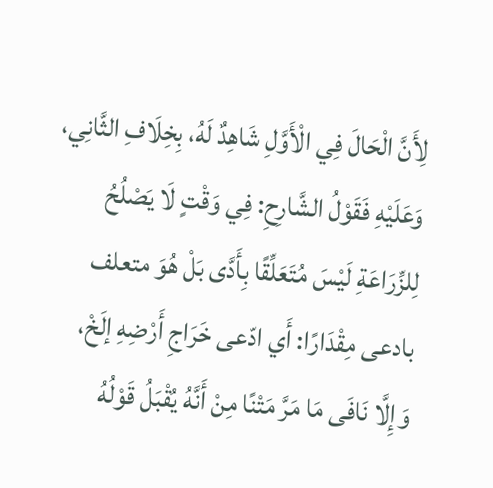لِأَنَّ الْحَالَ فِي الْأَوَّلِ شَاهِدٌ لَهُ، بِخِلَافِ الثَّانِي، وَعَلَيْهِ فَقَوْلُ الشَّارِحِ: فِي وَقْتٍ لَا يَصْلُحُ لِلزِّرَاعَةِ لَيْسَ مُتَعَلِّقًا بِأَدَّى بَلْ هُوَ متعلف بادعى مِقْدَارًا: أَي ادّعى خَرَاجِ أَرْضِهِ إلَخْ، وَإِلَّا نَافَى مَا مَرَّ مَتْنًا مِنْ أَنَّهُ يُقْبَلُ قَوْلُهُ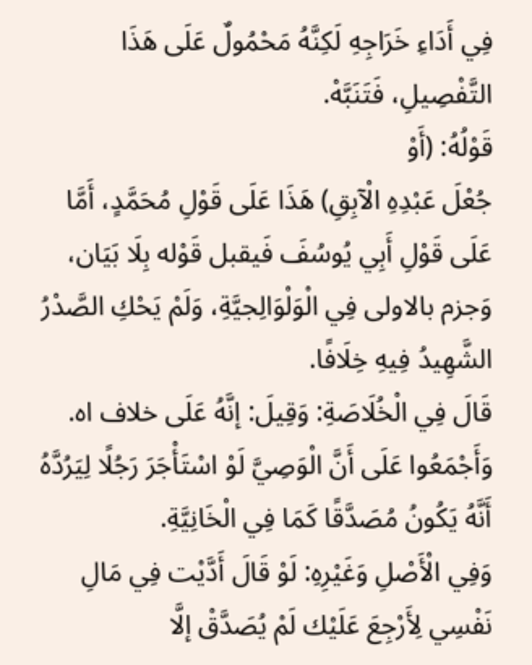فِي أَدَاءِ خَرَاجِهِ لَكِنَّهُ مَحْمُولٌ عَلَى هَذَا التَّفْصِيلِ، فَتَنَبَّهْ.
قَوْلُهُ: (أَوْ
جُعْلَ عَبْدِهِ الْآبِقِ) هَذَا عَلَى قَوْلِ مُحَمَّدٍ، أَمَّا عَلَى قَوْلِ أَبِي يُوسُفَ فَيقبل قَوْله بِلَا بَيَان، وَجزم بالاولى فِي الْوَلْوَالِجيَّةِ، وَلَمْ يَحْكِ الصَّدْرُ الشَّهِيدُ فِيهِ خِلَافًا.
قَالَ فِي الْخُلَاصَةِ: وَقِيلَ: إنَّهُ عَلَى خلاف اه.
وَأَجْمَعُوا عَلَى أَنَّ الْوَصِيَّ لَوْ اسْتَأْجَرَ رَجُلًا لِيَرُدَّهُ أَنَّهُ يَكُونُ مُصَدَّقًا كَمَا فِي الْخَانِيَّةِ.
وَفِي الْأَصْلِ وَغَيْرِهِ: لَوْ قَالَ أَدَّيْت فِي مَالِ نَفْسِي لِأَرْجِعَ عَلَيْك لَمْ يُصَدَّقْ إلَّا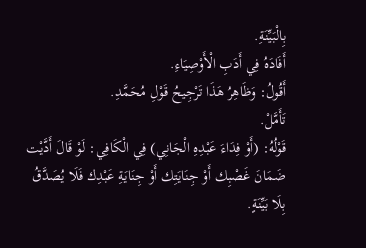بِالْبَيِّنَةِ.
أَفَادَهُ فِي أَدَبِ الْأَوْصِيَاءِ.
أَقُولُ: وَظَاهِرُ هَذَا تَرْجِيحُ قَوْلِ مُحَمَّدِ.
تَأَمَّلْ.
قَوْلُهُ: (أَوْ فِدَاءَ عَبْدِهِ الْجَانِي) فِي الْكَافِي: لَوْ قَالَ أَدَّيْت ضَمَانَ غَصْبِك أَوْ جِنَايَتِك أَوْ جِنَايَةِ عَبْدِك فَلَا يُصَدَّقُ بِلَا بَيِّنَةٍ.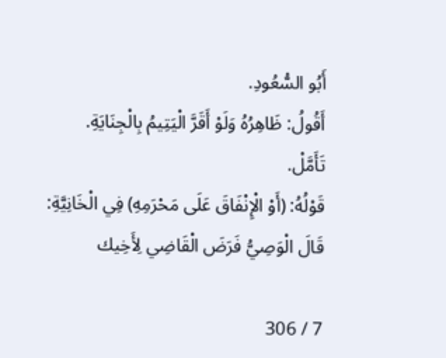أَبُو السُّعُودِ.
أَقُولُ: ظَاهِرُهُ وَلَوْ أَقَرَّ الْيَتِيمُ بِالْجِنَايَةِ.
تَأَمَّلْ.
قَوْلُهُ: (أَوْ الْإِنْفَاقَ عَلَى مَحْرَمِهِ) فِي الْخَانِيَّةِ: قَالَ الْوَصِيُّ فَرَضَ الْقَاضِي لِأَخِيك

7 / 306